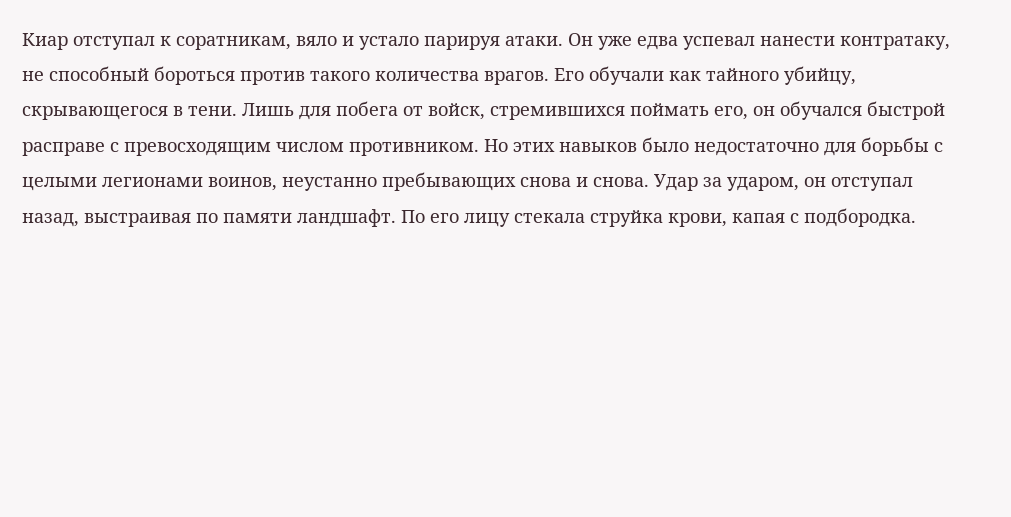Киар отступал к соратникам, вяло и устало парируя атаки. Он уже едва успевал нанести контратаку, не способный бороться против такого количества врагов. Его обучали как тайного убийцу, скрывающегося в тени. Лишь для побега от войск, стремившихся поймать его, он обучался быстрой расправе с превосходящим числом противником. Но этих навыков было недостаточно для борьбы с целыми легионами воинов, неустанно пребывающих снова и снова. Удар за ударом, он отступал назад, выстраивая по памяти ландшафт. По его лицу стекала струйка крови, капая с подбородка.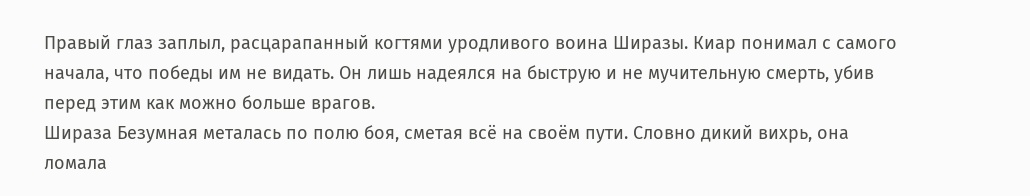Правый глаз заплыл, расцарапанный когтями уродливого воина Ширазы. Киар понимал с самого начала, что победы им не видать. Он лишь надеялся на быструю и не мучительную смерть, убив перед этим как можно больше врагов.
Шираза Безумная металась по полю боя, сметая всё на своём пути. Словно дикий вихрь, она ломала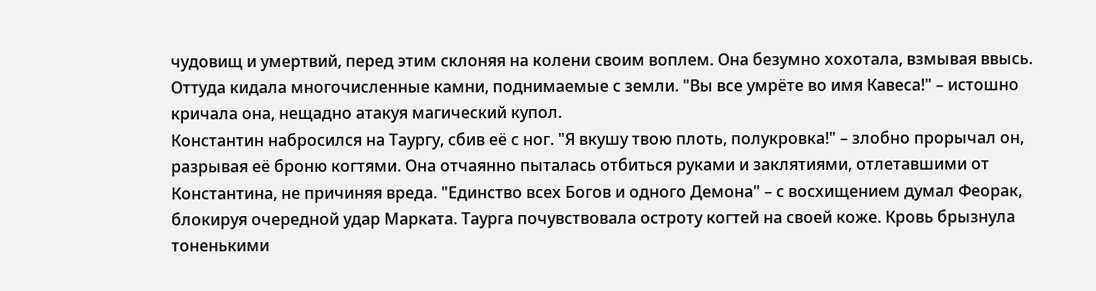чудовищ и умертвий, перед этим склоняя на колени своим воплем. Она безумно хохотала, взмывая ввысь. Оттуда кидала многочисленные камни, поднимаемые с земли. "Вы все умрёте во имя Кавеса!" – истошно кричала она, нещадно атакуя магический купол.
Константин набросился на Таургу, сбив её с ног. "Я вкушу твою плоть, полукровка!" – злобно прорычал он, разрывая её броню когтями. Она отчаянно пыталась отбиться руками и заклятиями, отлетавшими от Константина, не причиняя вреда. "Единство всех Богов и одного Демона" – с восхищением думал Феорак, блокируя очередной удар Марката. Таурга почувствовала остроту когтей на своей коже. Кровь брызнула тоненькими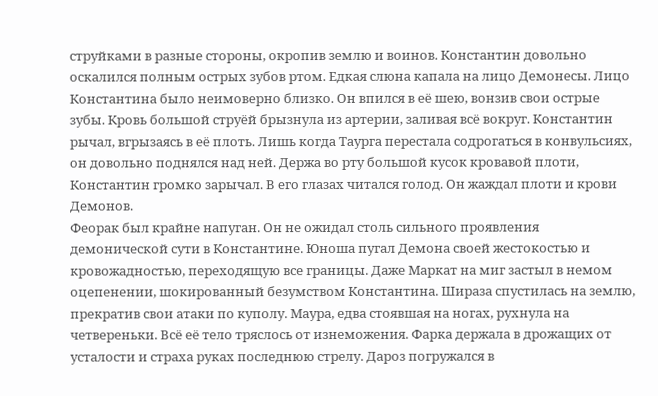струйками в разные стороны, окропив землю и воинов. Константин довольно оскалился полным острых зубов ртом. Едкая слюна капала на лицо Демонесы. Лицо Константина было неимоверно близко. Он впился в её шею, вонзив свои острые зубы. Кровь большой струёй брызнула из артерии, заливая всё вокруг. Константин рычал, вгрызаясь в её плоть. Лишь когда Таурга перестала содрогаться в конвульсиях, он довольно поднялся над ней. Держа во рту большой кусок кровавой плоти, Константин громко зарычал. В его глазах читался голод. Он жаждал плоти и крови Демонов.
Феорак был крайне напуган. Он не ожидал столь сильного проявления демонической сути в Константине. Юноша пугал Демона своей жестокостью и кровожадностью, переходящую все границы. Даже Маркат на миг застыл в немом оцепенении, шокированный безумством Константина. Шираза спустилась на землю, прекратив свои атаки по куполу. Маура, едва стоявшая на ногах, рухнула на четвереньки. Всё её тело тряслось от изнеможения. Фарка держала в дрожащих от усталости и страха руках последнюю стрелу. Дароз погружался в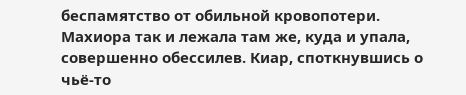беспамятство от обильной кровопотери. Махиора так и лежала там же, куда и упала, совершенно обессилев. Киар, споткнувшись о чьё-то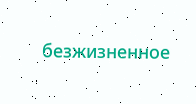безжизненное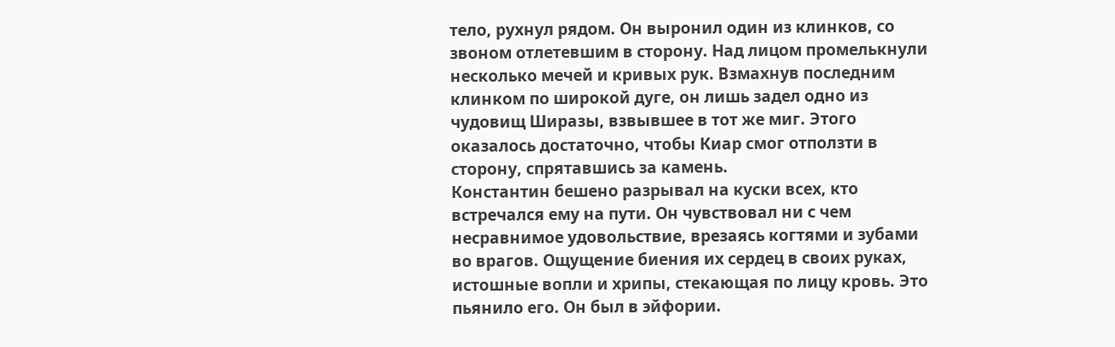тело, рухнул рядом. Он выронил один из клинков, со звоном отлетевшим в сторону. Над лицом промелькнули несколько мечей и кривых рук. Взмахнув последним клинком по широкой дуге, он лишь задел одно из чудовищ Ширазы, взвывшее в тот же миг. Этого оказалось достаточно, чтобы Киар смог отползти в сторону, спрятавшись за камень.
Константин бешено разрывал на куски всех, кто встречался ему на пути. Он чувствовал ни с чем несравнимое удовольствие, врезаясь когтями и зубами во врагов. Ощущение биения их сердец в своих руках, истошные вопли и хрипы, стекающая по лицу кровь. Это пьянило его. Он был в эйфории.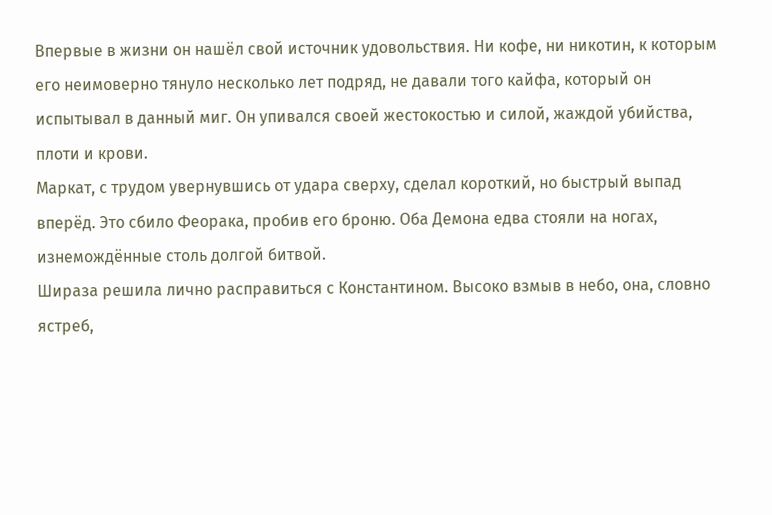Впервые в жизни он нашёл свой источник удовольствия. Ни кофе, ни никотин, к которым его неимоверно тянуло несколько лет подряд, не давали того кайфа, который он испытывал в данный миг. Он упивался своей жестокостью и силой, жаждой убийства, плоти и крови.
Маркат, с трудом увернувшись от удара сверху, сделал короткий, но быстрый выпад вперёд. Это сбило Феорака, пробив его броню. Оба Демона едва стояли на ногах, изнемождённые столь долгой битвой.
Шираза решила лично расправиться с Константином. Высоко взмыв в небо, она, словно ястреб,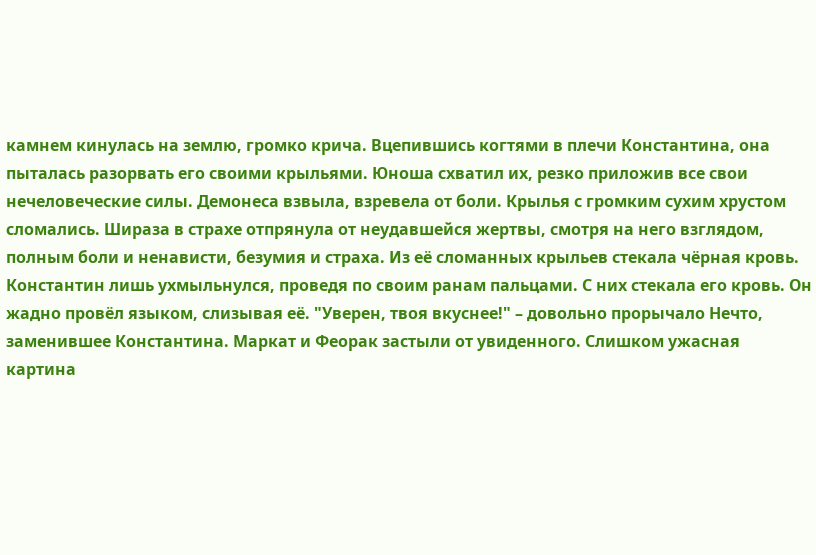камнем кинулась на землю, громко крича. Вцепившись когтями в плечи Константина, она пыталась разорвать его своими крыльями. Юноша схватил их, резко приложив все свои нечеловеческие силы. Демонеса взвыла, взревела от боли. Крылья с громким сухим хрустом сломались. Шираза в страхе отпрянула от неудавшейся жертвы, смотря на него взглядом, полным боли и ненависти, безумия и страха. Из её сломанных крыльев стекала чёрная кровь. Константин лишь ухмыльнулся, проведя по своим ранам пальцами. С них стекала его кровь. Он жадно провёл языком, слизывая её. "Уверен, твоя вкуснее!" – довольно прорычало Нечто, заменившее Константина. Маркат и Феорак застыли от увиденного. Слишком ужасная картина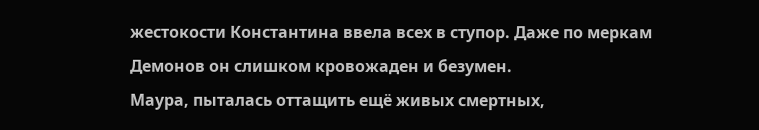жестокости Константина ввела всех в ступор. Даже по меркам Демонов он слишком кровожаден и безумен.
Маура, пыталась оттащить ещё живых смертных,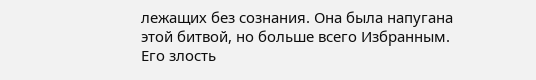лежащих без сознания. Она была напугана этой битвой, но больше всего Избранным. Его злость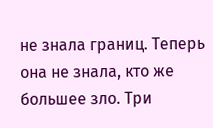не знала границ. Теперь она не знала, кто же большее зло. Три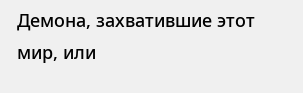Демона, захватившие этот мир, или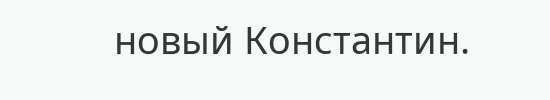новый Константин.